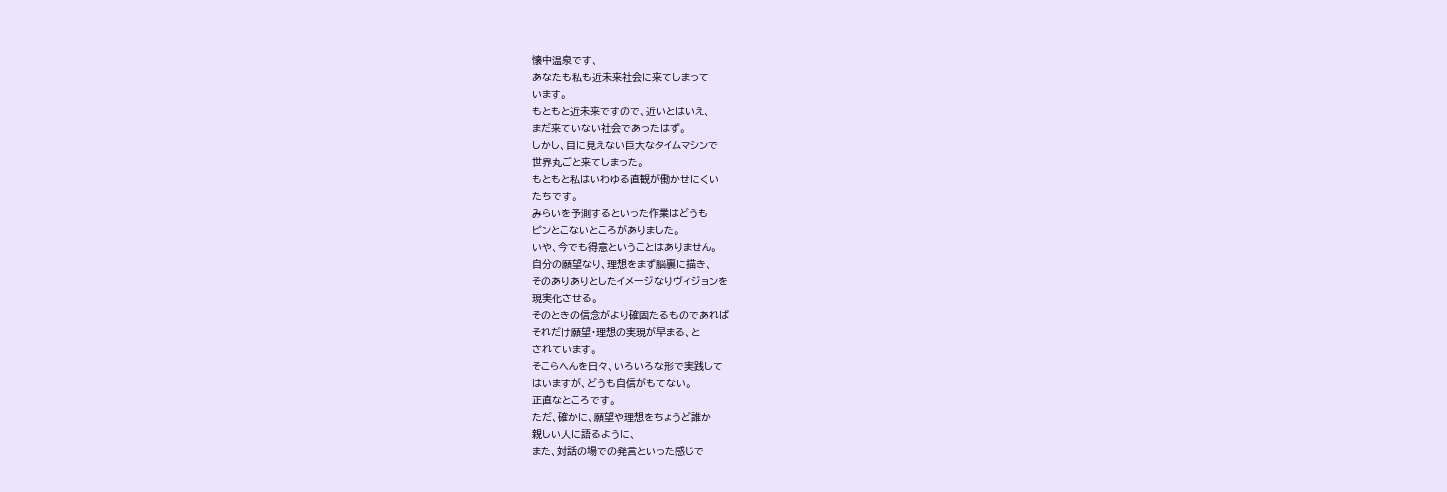懐中温泉です、
あなたも私も近未来社会に来てしまって
います。
もともと近未来ですので、近いとはいえ、
まだ来ていない社会であったはず。
しかし、目に見えない巨大なタイムマシンで
世界丸ごと来てしまった。
もともと私はいわゆる直観が働かせにくい
たちです。
みらいを予測するといった作業はどうも
ピンとこないところがありました。
いや、今でも得意ということはありません。
自分の願望なり、理想をまず脳裏に描き、
そのありありとしたイメージなりヴィジョンを
現実化させる。
そのときの信念がより確固たるものであれば
それだけ願望・理想の実現が早まる、と
されています。
そこらへんを日々、いろいろな形で実践して
はいますが、どうも自信がもてない。
正直なところです。
ただ、確かに、願望や理想をちょうど誰か
親しい人に語るように、
また、対話の場での発言といった感じで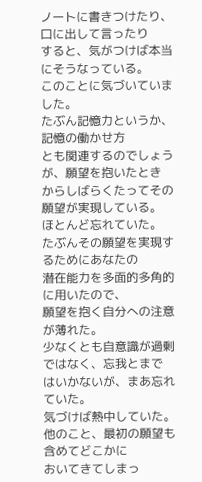ノートに書きつけたり、口に出して言ったり
すると、気がつけば本当にそうなっている。
このことに気づいていました。
たぶん記憶力というか、記憶の働かせ方
とも関連するのでしょうが、願望を抱いたとき
からしばらくたってその願望が実現している。
ほとんど忘れていた。
たぶんその願望を実現するためにあなたの
潜在能力を多面的多角的に用いたので、
願望を抱く自分への注意が薄れた。
少なくとも自意識が過剰ではなく、忘我とまで
はいかないが、まあ忘れていた。
気づけば熱中していた。
他のこと、最初の願望も含めてどこかに
おいてきてしまっ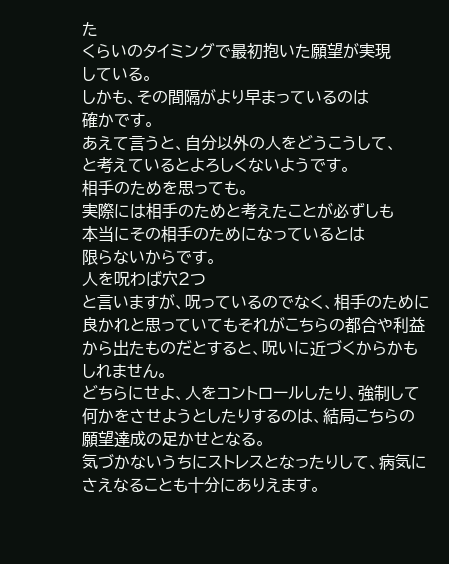た
くらいのタイミングで最初抱いた願望が実現
している。
しかも、その間隔がより早まっているのは
確かです。
あえて言うと、自分以外の人をどうこうして、
と考えているとよろしくないようです。
相手のためを思っても。
実際には相手のためと考えたことが必ずしも
本当にその相手のためになっているとは
限らないからです。
人を呪わば穴2つ
と言いますが、呪っているのでなく、相手のために
良かれと思っていてもそれがこちらの都合や利益
から出たものだとすると、呪いに近づくからかも
しれません。
どちらにせよ、人をコントロールしたり、強制して
何かをさせようとしたりするのは、結局こちらの
願望達成の足かせとなる。
気づかないうちにストレスとなったりして、病気に
さえなることも十分にありえます。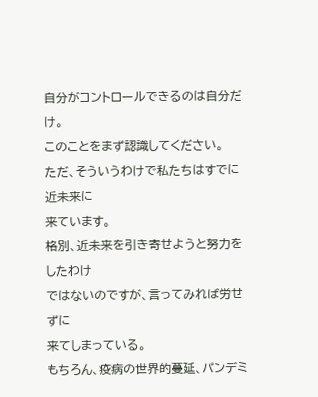自分がコントロールできるのは自分だけ。
このことをまず認識してください。
ただ、そういうわけで私たちはすでに近未来に
来ています。
格別、近未来を引き寄せようと努力をしたわけ
ではないのですが、言ってみれば労せずに
来てしまっている。
もちろん、疫病の世界的蔓延、パンデミ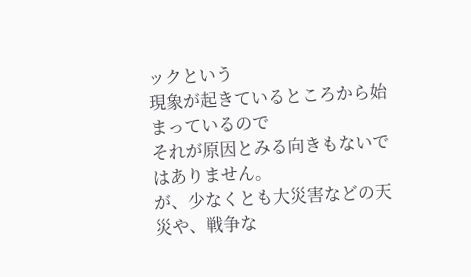ックという
現象が起きているところから始まっているので
それが原因とみる向きもないではありません。
が、少なくとも大災害などの天災や、戦争な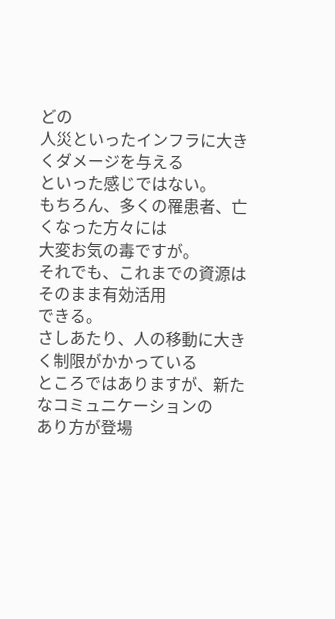どの
人災といったインフラに大きくダメージを与える
といった感じではない。
もちろん、多くの罹患者、亡くなった方々には
大変お気の毒ですが。
それでも、これまでの資源はそのまま有効活用
できる。
さしあたり、人の移動に大きく制限がかかっている
ところではありますが、新たなコミュニケーションの
あり方が登場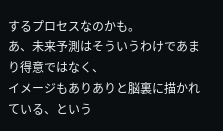するプロセスなのかも。
あ、未来予測はそういうわけであまり得意ではなく、
イメージもありありと脳裏に描かれている、という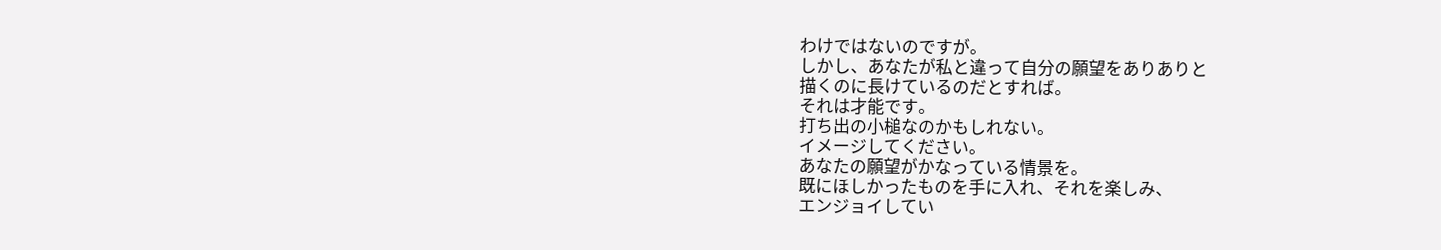わけではないのですが。
しかし、あなたが私と違って自分の願望をありありと
描くのに長けているのだとすれば。
それは才能です。
打ち出の小槌なのかもしれない。
イメージしてください。
あなたの願望がかなっている情景を。
既にほしかったものを手に入れ、それを楽しみ、
エンジョイしてい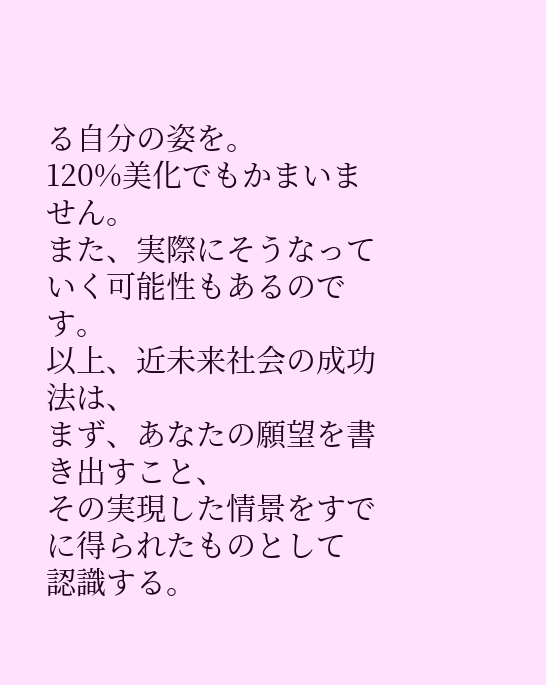る自分の姿を。
120%美化でもかまいません。
また、実際にそうなっていく可能性もあるのです。
以上、近未来社会の成功法は、
まず、あなたの願望を書き出すこと、
その実現した情景をすでに得られたものとして
認識する。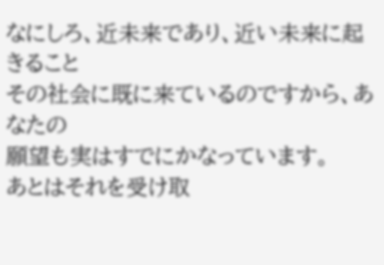なにしろ、近未来であり、近い未来に起きること
その社会に既に来ているのですから、あなたの
願望も実はすでにかなっています。
あとはそれを受け取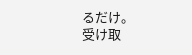るだけ。
受け取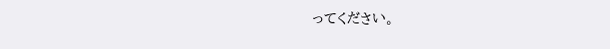ってください。